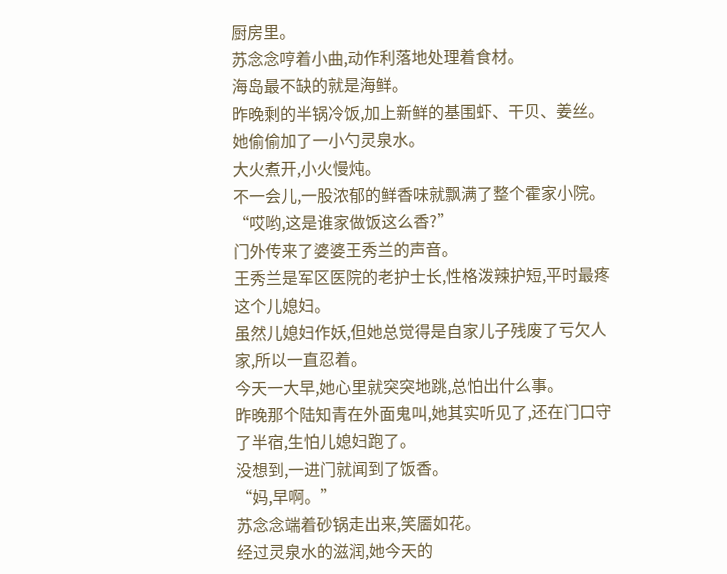厨房里。
苏念念哼着小曲,动作利落地处理着食材。
海岛最不缺的就是海鲜。
昨晚剩的半锅冷饭,加上新鲜的基围虾、干贝、姜丝。
她偷偷加了一小勺灵泉水。
大火煮开,小火慢炖。
不一会儿,一股浓郁的鲜香味就飘满了整个霍家小院。
“哎哟,这是谁家做饭这么香?”
门外传来了婆婆王秀兰的声音。
王秀兰是军区医院的老护士长,性格泼辣护短,平时最疼这个儿媳妇。
虽然儿媳妇作妖,但她总觉得是自家儿子残废了亏欠人家,所以一直忍着。
今天一大早,她心里就突突地跳,总怕出什么事。
昨晚那个陆知青在外面鬼叫,她其实听见了,还在门口守了半宿,生怕儿媳妇跑了。
没想到,一进门就闻到了饭香。
“妈,早啊。”
苏念念端着砂锅走出来,笑靥如花。
经过灵泉水的滋润,她今天的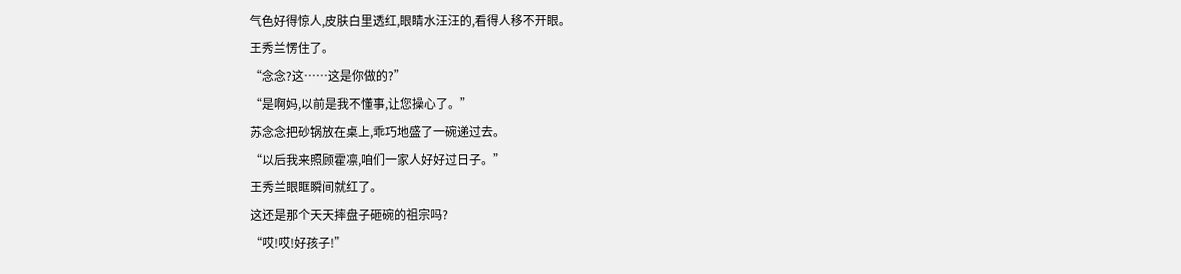气色好得惊人,皮肤白里透红,眼睛水汪汪的,看得人移不开眼。
王秀兰愣住了。
“念念?这……这是你做的?”
“是啊妈,以前是我不懂事,让您操心了。”
苏念念把砂锅放在桌上,乖巧地盛了一碗递过去。
“以后我来照顾霍凛,咱们一家人好好过日子。”
王秀兰眼眶瞬间就红了。
这还是那个天天摔盘子砸碗的祖宗吗?
“哎!哎!好孩子!”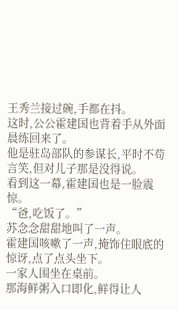王秀兰接过碗,手都在抖。
这时,公公霍建国也背着手从外面晨练回来了。
他是驻岛部队的参谋长,平时不苟言笑,但对儿子那是没得说。
看到这一幕,霍建国也是一脸震惊。
“爸,吃饭了。”
苏念念甜甜地叫了一声。
霍建国咳嗽了一声,掩饰住眼底的惊讶,点了点头坐下。
一家人围坐在桌前。
那海鲜粥入口即化,鲜得让人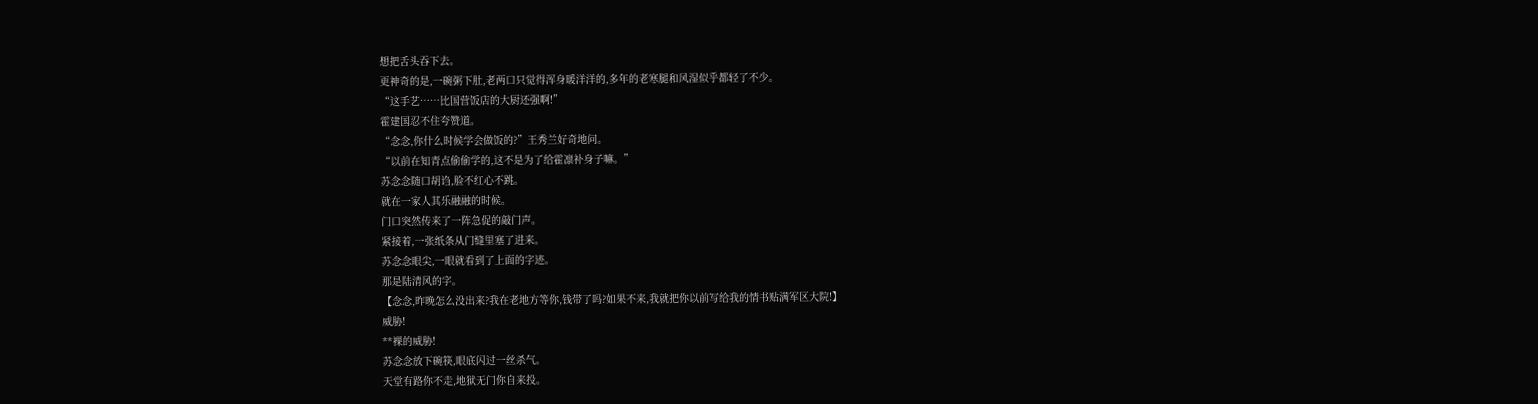想把舌头吞下去。
更神奇的是,一碗粥下肚,老两口只觉得浑身暖洋洋的,多年的老寒腿和风湿似乎都轻了不少。
“这手艺……比国营饭店的大厨还强啊!”
霍建国忍不住夸赞道。
“念念,你什么时候学会做饭的?”王秀兰好奇地问。
“以前在知青点偷偷学的,这不是为了给霍凛补身子嘛。”
苏念念随口胡诌,脸不红心不跳。
就在一家人其乐融融的时候。
门口突然传来了一阵急促的敲门声。
紧接着,一张纸条从门缝里塞了进来。
苏念念眼尖,一眼就看到了上面的字迹。
那是陆清风的字。
【念念,昨晚怎么没出来?我在老地方等你,钱带了吗?如果不来,我就把你以前写给我的情书贴满军区大院!】
威胁!
**裸的威胁!
苏念念放下碗筷,眼底闪过一丝杀气。
天堂有路你不走,地狱无门你自来投。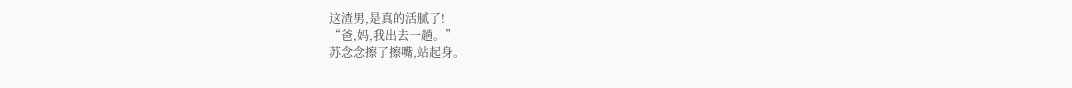这渣男,是真的活腻了!
“爸,妈,我出去一趟。”
苏念念擦了擦嘴,站起身。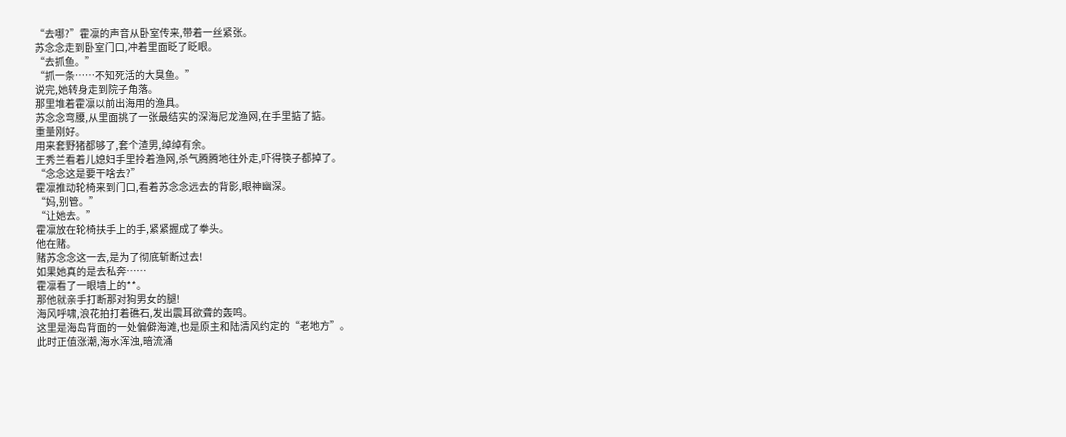“去哪?”霍凛的声音从卧室传来,带着一丝紧张。
苏念念走到卧室门口,冲着里面眨了眨眼。
“去抓鱼。”
“抓一条……不知死活的大臭鱼。”
说完,她转身走到院子角落。
那里堆着霍凛以前出海用的渔具。
苏念念弯腰,从里面挑了一张最结实的深海尼龙渔网,在手里掂了掂。
重量刚好。
用来套野猪都够了,套个渣男,绰绰有余。
王秀兰看着儿媳妇手里拎着渔网,杀气腾腾地往外走,吓得筷子都掉了。
“念念这是要干啥去?”
霍凛推动轮椅来到门口,看着苏念念远去的背影,眼神幽深。
“妈,别管。”
“让她去。”
霍凛放在轮椅扶手上的手,紧紧握成了拳头。
他在赌。
赌苏念念这一去,是为了彻底斩断过去!
如果她真的是去私奔……
霍凛看了一眼墙上的**。
那他就亲手打断那对狗男女的腿!
海风呼啸,浪花拍打着礁石,发出震耳欲聋的轰鸣。
这里是海岛背面的一处偏僻海滩,也是原主和陆清风约定的“老地方”。
此时正值涨潮,海水浑浊,暗流涌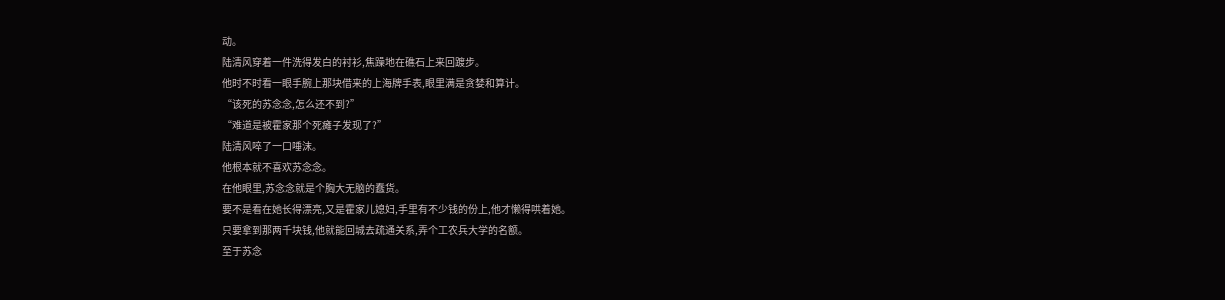动。
陆清风穿着一件洗得发白的衬衫,焦躁地在礁石上来回踱步。
他时不时看一眼手腕上那块借来的上海牌手表,眼里满是贪婪和算计。
“该死的苏念念,怎么还不到?”
“难道是被霍家那个死瘫子发现了?”
陆清风啐了一口唾沫。
他根本就不喜欢苏念念。
在他眼里,苏念念就是个胸大无脑的蠢货。
要不是看在她长得漂亮,又是霍家儿媳妇,手里有不少钱的份上,他才懒得哄着她。
只要拿到那两千块钱,他就能回城去疏通关系,弄个工农兵大学的名额。
至于苏念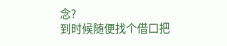念?
到时候随便找个借口把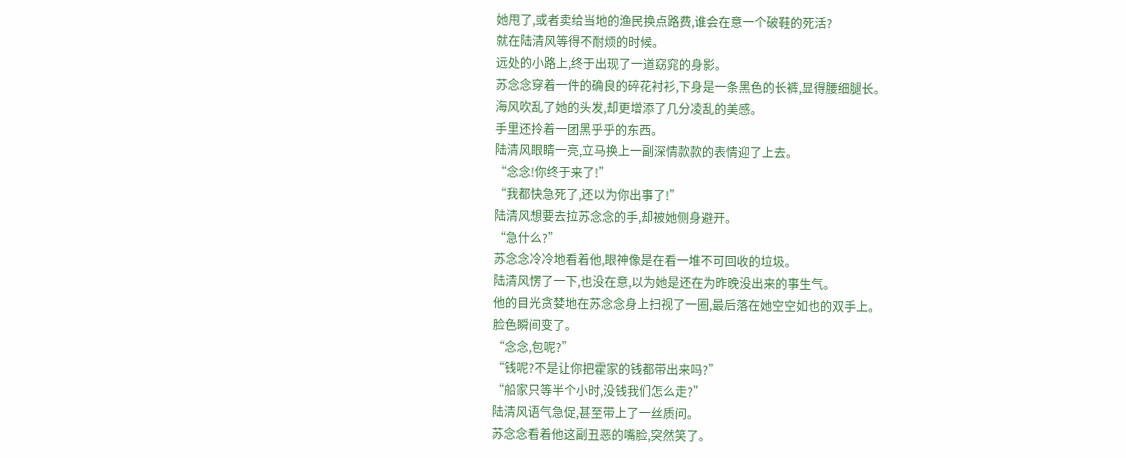她甩了,或者卖给当地的渔民换点路费,谁会在意一个破鞋的死活?
就在陆清风等得不耐烦的时候。
远处的小路上,终于出现了一道窈窕的身影。
苏念念穿着一件的确良的碎花衬衫,下身是一条黑色的长裤,显得腰细腿长。
海风吹乱了她的头发,却更增添了几分凌乱的美感。
手里还拎着一团黑乎乎的东西。
陆清风眼睛一亮,立马换上一副深情款款的表情迎了上去。
“念念!你终于来了!”
“我都快急死了,还以为你出事了!”
陆清风想要去拉苏念念的手,却被她侧身避开。
“急什么?”
苏念念冷冷地看着他,眼神像是在看一堆不可回收的垃圾。
陆清风愣了一下,也没在意,以为她是还在为昨晚没出来的事生气。
他的目光贪婪地在苏念念身上扫视了一圈,最后落在她空空如也的双手上。
脸色瞬间变了。
“念念,包呢?”
“钱呢?不是让你把霍家的钱都带出来吗?”
“船家只等半个小时,没钱我们怎么走?”
陆清风语气急促,甚至带上了一丝质问。
苏念念看着他这副丑恶的嘴脸,突然笑了。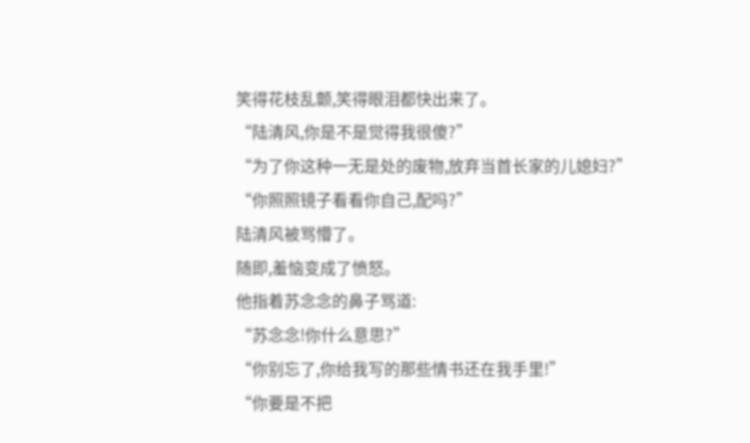笑得花枝乱颤,笑得眼泪都快出来了。
“陆清风,你是不是觉得我很傻?”
“为了你这种一无是处的废物,放弃当首长家的儿媳妇?”
“你照照镜子看看你自己,配吗?”
陆清风被骂懵了。
随即,羞恼变成了愤怒。
他指着苏念念的鼻子骂道:
“苏念念!你什么意思?”
“你别忘了,你给我写的那些情书还在我手里!”
“你要是不把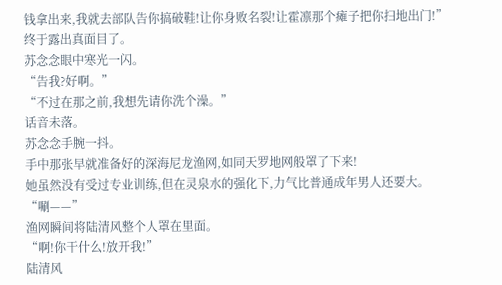钱拿出来,我就去部队告你搞破鞋!让你身败名裂!让霍凛那个瘫子把你扫地出门!”
终于露出真面目了。
苏念念眼中寒光一闪。
“告我?好啊。”
“不过在那之前,我想先请你洗个澡。”
话音未落。
苏念念手腕一抖。
手中那张早就准备好的深海尼龙渔网,如同天罗地网般罩了下来!
她虽然没有受过专业训练,但在灵泉水的强化下,力气比普通成年男人还要大。
“唰——”
渔网瞬间将陆清风整个人罩在里面。
“啊!你干什么!放开我!”
陆清风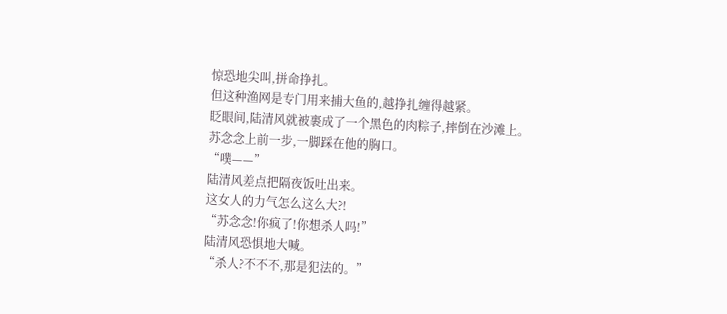惊恐地尖叫,拼命挣扎。
但这种渔网是专门用来捕大鱼的,越挣扎缠得越紧。
眨眼间,陆清风就被裹成了一个黑色的肉粽子,摔倒在沙滩上。
苏念念上前一步,一脚踩在他的胸口。
“噗——”
陆清风差点把隔夜饭吐出来。
这女人的力气怎么这么大?!
“苏念念!你疯了!你想杀人吗!”
陆清风恐惧地大喊。
“杀人?不不不,那是犯法的。”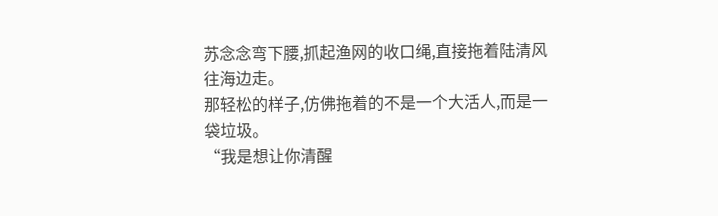苏念念弯下腰,抓起渔网的收口绳,直接拖着陆清风往海边走。
那轻松的样子,仿佛拖着的不是一个大活人,而是一袋垃圾。
“我是想让你清醒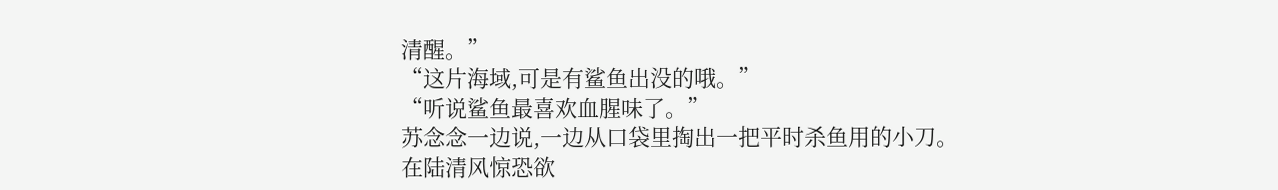清醒。”
“这片海域,可是有鲨鱼出没的哦。”
“听说鲨鱼最喜欢血腥味了。”
苏念念一边说,一边从口袋里掏出一把平时杀鱼用的小刀。
在陆清风惊恐欲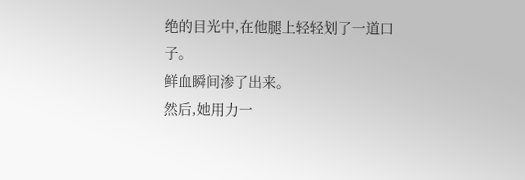绝的目光中,在他腿上轻轻划了一道口子。
鲜血瞬间渗了出来。
然后,她用力一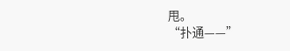甩。
“扑通——”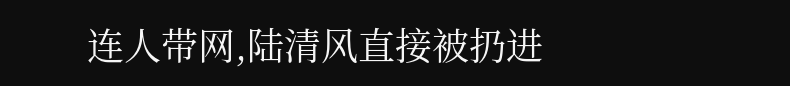连人带网,陆清风直接被扔进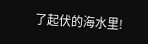了起伏的海水里!